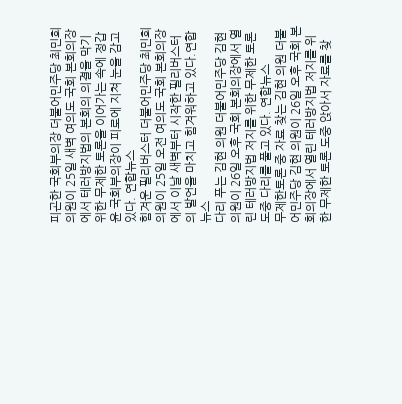피곤한 국회부의장 더불어민주당 최민희 의원이 25일 새벽 여의도 국회 본회의장에서 테러방지법의 본회의 의결을 막기 위한 무제한 토론을 이어가는 속에 정갑윤 국회부의장이 피로에 지쳐 눈을 감고 있다. 연합뉴스
힘겨운 필리버스터 더불어민주당 최민희 의원이 25일 오전 여의도 국회 본회의장에서 이날 새벽부터 시작한 필리버스터의 발언을 마치고 힘겨워하고 있다.연합뉴스
다리 푸는 김현 의원 더불어민주당 김현 의원이 26일 오후 국회 본회의장에서 열린 테러방지법 저지를 위한 무제한 토론 도중 다리를 풀고 있다. 연합뉴스
무제한토론 중 자료 찾는 김현 의원 더불어민주당 김현 의원이 26일 오후 국회 본회의장에서 열린 테러방지법 저지를 위한 무제한 토론 도중 앉아서 자료를 찾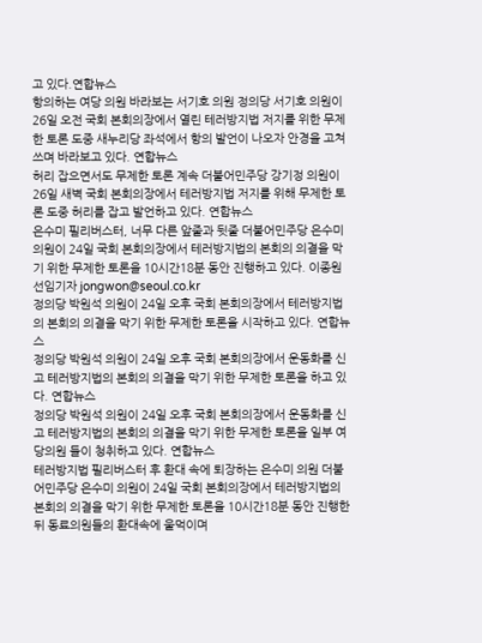고 있다.연합뉴스
항의하는 여당 의원 바라보는 서기호 의원 정의당 서기호 의원이 26일 오전 국회 본회의장에서 열린 테러방지법 저지를 위한 무제한 토론 도중 새누리당 좌석에서 항의 발언이 나오자 안경을 고쳐쓰며 바라보고 있다. 연합뉴스
허리 잡으면서도 무제한 토론 계속 더불어민주당 강기정 의원이 26일 새벽 국회 본회의장에서 테러방지법 저지를 위해 무제한 토론 도중 허리를 잡고 발언하고 있다. 연합뉴스
은수미 필리버스터, 너무 다른 앞줄과 뒷줄 더불어민주당 은수미 의원이 24일 국회 본회의장에서 테러방지법의 본회의 의결을 막기 위한 무제한 토론을 10시간18분 동안 진행하고 있다. 이종원 선임기자 jongwon@seoul.co.kr
정의당 박원석 의원이 24일 오후 국회 본회의장에서 테러방지법의 본회의 의결을 막기 위한 무제한 토론을 시작하고 있다. 연합뉴스
정의당 박원석 의원이 24일 오후 국회 본회의장에서 운동화를 신고 테러방지법의 본회의 의결을 막기 위한 무제한 토론을 하고 있다. 연합뉴스
정의당 박원석 의원이 24일 오후 국회 본회의장에서 운동화를 신고 테러방지법의 본회의 의결을 막기 위한 무제한 토론을 일부 여당의원 들이 청취하고 있다. 연합뉴스
테러방지법 필리버스터 후 환대 속에 퇴장하는 은수미 의원 더불어민주당 은수미 의원이 24일 국회 본회의장에서 테러방지법의 본회의 의결을 막기 위한 무제한 토론을 10시간18분 동안 진행한 뒤 동료의원들의 환대속에 울먹이며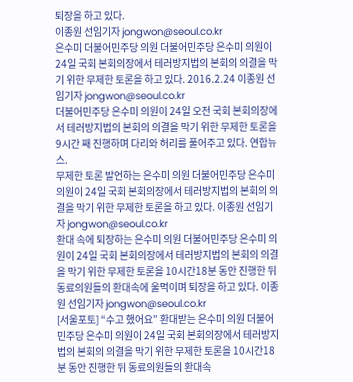퇴장을 하고 있다.
이종원 선임기자 jongwon@seoul.co.kr
은수미 더불어민주당 의원 더불어민주당 은수미 의원이 24일 국회 본회의장에서 테러방지법의 본회의 의결을 막기 위한 무제한 토론을 하고 있다. 2016.2.24 이종원 선임기자 jongwon@seoul.co.kr
더불어민주당 은수미 의원이 24일 오전 국회 본회의장에서 테러방지법의 본회의 의결을 막기 위한 무제한 토론을 9시간 째 진행하며 다리와 허리를 풀어주고 있다. 연합뉴스.
무제한 토론 발언하는 은수미 의원 더불어민주당 은수미 의원이 24일 국회 본회의장에서 테러방지법의 본회의 의결을 막기 위한 무제한 토론을 하고 있다. 이종원 선임기자 jongwon@seoul.co.kr
환대 속에 퇴장하는 은수미 의원 더불어민주당 은수미 의원이 24일 국회 본회의장에서 테러방지법의 본회의 의결을 막기 위한 무제한 토론을 10시간18분 동안 진행한 뒤 동료의원들의 환대속에 울먹이며 퇴장을 하고 있다. 이종원 선임기자 jongwon@seoul.co.kr
[서울포토] “수고 했어요” 환대받는 은수미 의원 더불어민주당 은수미 의원이 24일 국회 본회의장에서 테러방지법의 본회의 의결을 막기 위한 무제한 토론을 10시간18분 동안 진행한 뒤 동료의원들의 환대속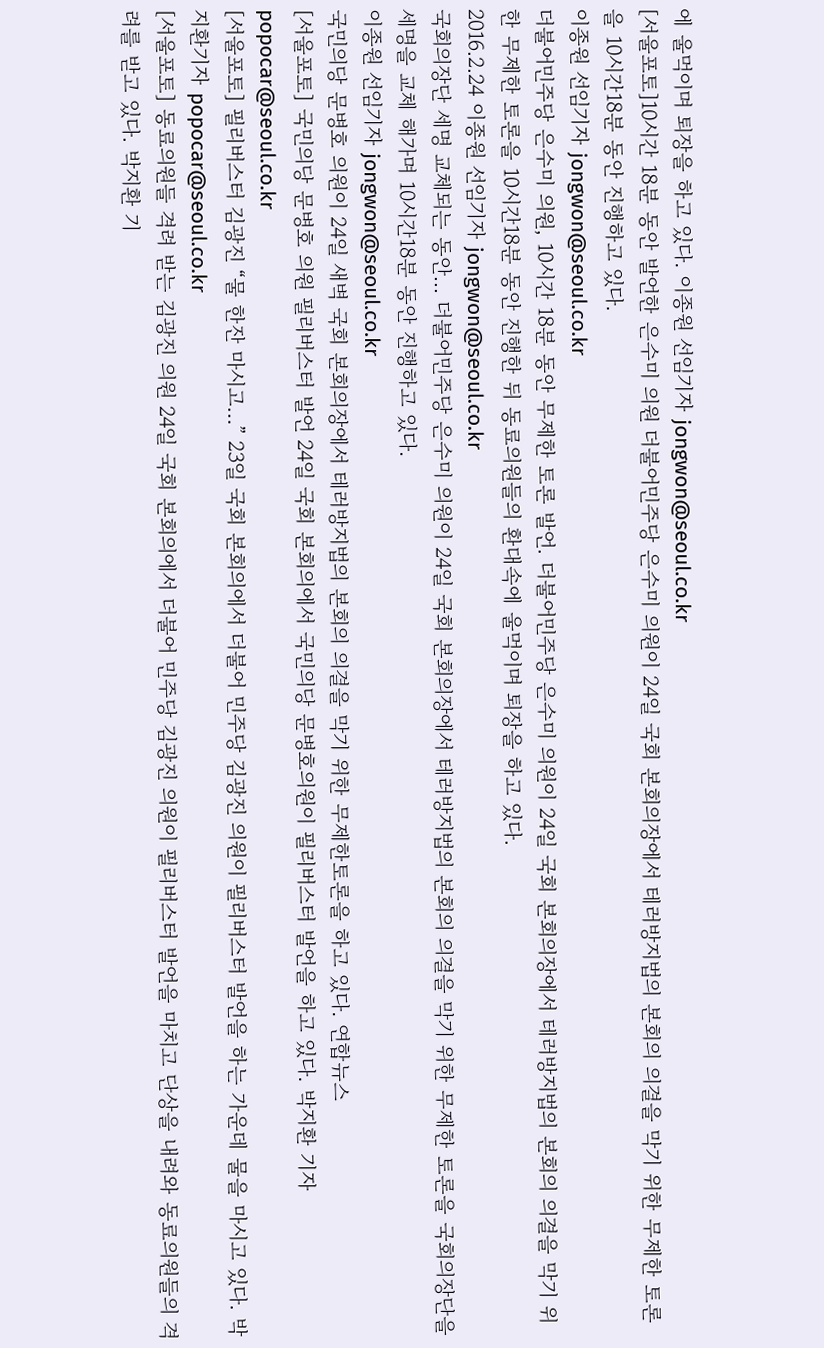에 울먹이며 퇴장을 하고 있다. 이종원 선임기자 jongwon@seoul.co.kr
[서울포토]10시간 18분 동안 발언한 은수미 의원 더불어민주당 은수미 의원이 24일 국회 본회의장에서 테러방지법의 본회의 의결을 막기 위한 무제한 토론을 10시간18분 동안 진행하고 있다.
이종원 선임기자 jongwon@seoul.co.kr
더불어민주당 은수미 의원, 10시간 18분 동안 무제한 토론 발언. 더불어민주당 은수미 의원이 24일 국회 본회의장에서 테러방지법의 본회의 의결을 막기 위한 무제한 토론을 10시간18분 동안 진행한 뒤 동료의원들의 환대속에 울먹이며 퇴장을 하고 있다.
2016.2.24 이종원 선임기자 jongwon@seoul.co.kr
국회의장단 세명 교체되는 동안... 더불어민주당 은수미 의원이 24일 국회 본회의장에서 테러방지법의 본회의 의결을 막기 위한 무제한 토론을 국회의장단을 세명을 교체 해가며 10시간18분 동안 진행하고 있다.
이종원 선임기자 jongwon@seoul.co.kr
국민의당 문병호 의원이 24일 새벽 국회 본회의장에서 테러방지법의 본회의 의결을 막기 위한 무제한토론을 하고 있다. 연합뉴스
[서울포토] 국민의당 문병호 의원 필리버스터 발언 24일 국회 본회의에서 국민의당 문병호의원이 필리버스터 발언을 하고 있다. 박지환 기자 popocar@seoul.co.kr
[서울포토] 필리버스터 김광진 “물 한잔 마시고…” 23일 국회 본회의에서 더불어 민주당 김광진 의원이 필리버스터 발언을 하는 가운데 물을 마시고 있다. 박지환기자 popocar@seoul.co.kr
[서울포토] 동료의원들 격려 받는 김광진 의원 24일 국회 본회의에서 더불어 민주당 김광진 의원이 필리버스터 발언을 마치고 단상을 내려와 동료의원들의 격려를 받고 있다. 박지환 기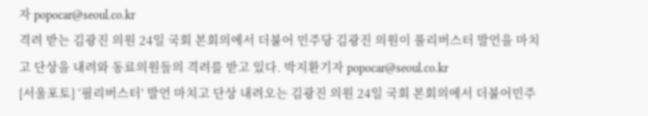자 popocar@seoul.co.kr
격려 받는 김광진 의원 24일 국회 본회의에서 더불어 민주당 김광진 의원이 풀리버스터 발언을 마치고 단상을 내려와 동료의원들의 격려를 받고 있다. 박지환기자 popocar@seoul.co.kr
[서울포토] ‘필리버스터’ 발언 마치고 단상 내려오는 김광진 의원 24일 국회 본회의에서 더불어민주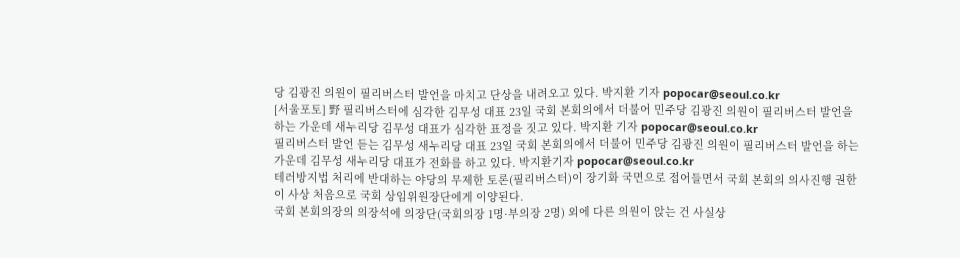당 김광진 의원이 필리버스터 발언을 마치고 단상을 내려오고 있다. 박지환 기자 popocar@seoul.co.kr
[서울포토] 野 필리버스터에 심각한 김무성 대표 23일 국회 본회의에서 더불어 민주당 김광진 의원이 필리버스터 발언을 하는 가운데 새누리당 김무성 대표가 심각한 표정을 짓고 있다. 박지환 기자 popocar@seoul.co.kr
필리버스터 발언 듣는 김무성 새누리당 대표 23일 국회 본회의에서 더불어 민주당 김광진 의원이 필리버스터 발언을 하는 가운데 김무성 새누리당 대표가 전화를 하고 있다. 박지환기자 popocar@seoul.co.kr
테러방지법 처리에 반대하는 야당의 무제한 토론(필리버스터)이 장기화 국면으로 접어들면서 국회 본회의 의사진행 권한이 사상 처음으로 국회 상임위원장단에게 이양된다.
국회 본회의장의 의장석에 의장단(국회의장 1명·부의장 2명) 외에 다른 의원이 앉는 건 사실상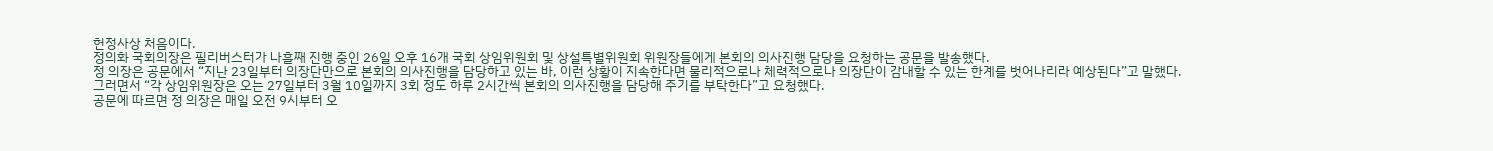헌정사상 처음이다.
정의화 국회의장은 필리버스터가 나흘째 진행 중인 26일 오후 16개 국회 상임위원회 및 상설특별위원회 위원장들에게 본회의 의사진행 담당을 요청하는 공문을 발송했다.
정 의장은 공문에서 “지난 23일부터 의장단만으로 본회의 의사진행을 담당하고 있는 바, 이런 상황이 지속한다면 물리적으로나 체력적으로나 의장단이 감내할 수 있는 한계를 벗어나리라 예상된다”고 말했다.
그러면서 “각 상임위원장은 오는 27일부터 3월 10일까지 3회 정도 하루 2시간씩 본회의 의사진행을 담당해 주기를 부탁한다”고 요청했다.
공문에 따르면 정 의장은 매일 오전 9시부터 오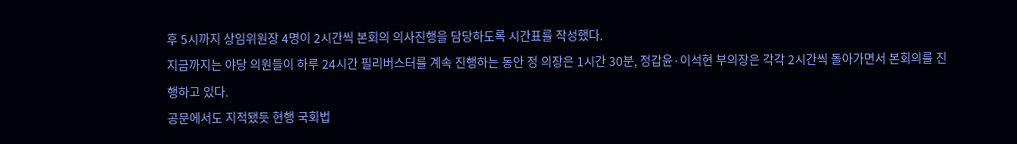후 5시까지 상임위원장 4명이 2시간씩 본회의 의사진행을 담당하도록 시간표를 작성했다.
지금까지는 야당 의원들이 하루 24시간 필리버스터를 계속 진행하는 동안 정 의장은 1시간 30분, 정갑윤·이석현 부의장은 각각 2시간씩 돌아가면서 본회의를 진행하고 있다.
공문에서도 지적됐듯 현행 국회법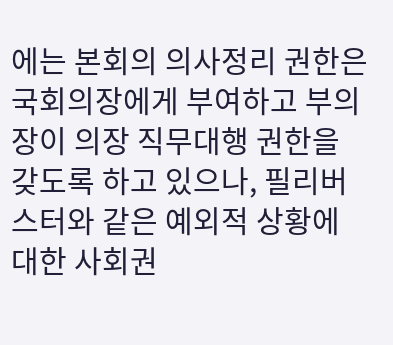에는 본회의 의사정리 권한은 국회의장에게 부여하고 부의장이 의장 직무대행 권한을 갖도록 하고 있으나, 필리버스터와 같은 예외적 상황에 대한 사회권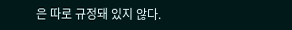은 따로 규정돼 있지 않다.